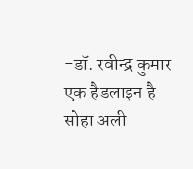-डॉ. रवीन्द्र कुमार
एक हैडलाइन है सोहा अली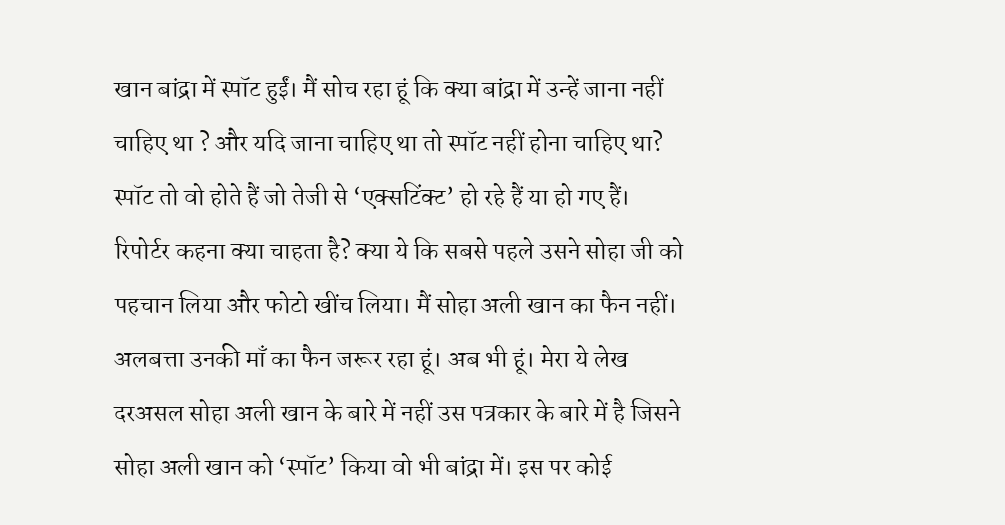खान बांद्रा में स्पॉट हुईं। मैं सोच रहा हूं कि क्या बांद्रा में उन्हें जाना नहीं चाहिए था ? और यदि जाना चाहिए था तो स्पॉट नहीं होना चाहिए था? स्पॉट तो वो होते हैं जो तेजी से ‘एक्सटिंक्ट’ हो रहे हैं या हो गए हैं। रिपोर्टर कहना क्या चाहता है? क्या ये कि सबसे पहले उसने सोहा जी को पहचान लिया और फोटो खींच लिया। मैं सोहा अली खान का फैन नहीं। अलबत्ता उनकी माँ का फैन जरूर रहा हूं। अब भी हूं। मेरा ये लेख दरअसल सोहा अली खान के बारे में नहीं उस पत्रकार के बारे में है जिसने सोहा अली खान को ‘स्पॉट’ किया वो भी बांद्रा में। इस पर कोई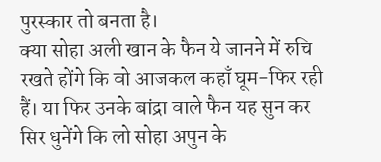पुरस्कार तो बनता है।
क्या सोहा अली खान के फैन ये जानने में रुचि रखते होंगे कि वो आजकल कहाँ घूम-फिर रही हैं। या फिर उनके बांद्रा वाले फैन यह सुन कर सिर धुनेंगे कि लो सोहा अपुन के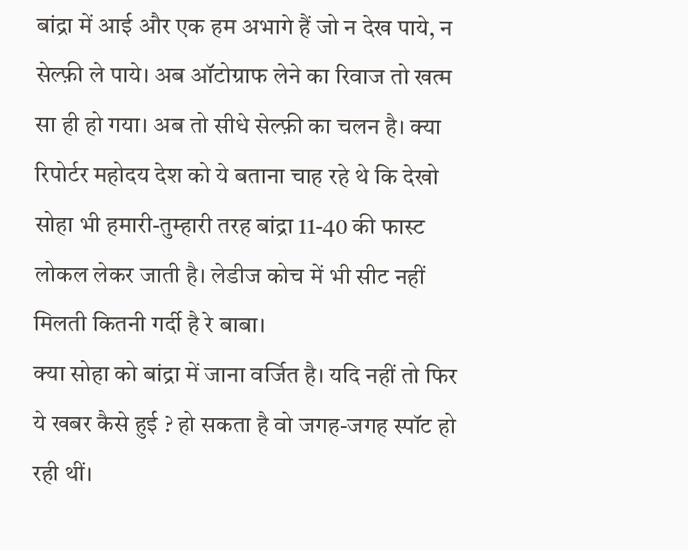बांद्रा में आई और एक हम अभागे हैं जो न देख पाये, न सेल्फ़ी ले पाये। अब ऑटोग्राफ लेने का रिवाज तो खत्म सा ही हो गया। अब तो सीधे सेल्फ़ी का चलन है। क्या रिपोर्टर महोदय देश को ये बताना चाह रहे थे कि देखो सोहा भी हमारी-तुम्हारी तरह बांद्रा 11-40 की फास्ट लोकल लेकर जाती है। लेडीज कोच में भी सीट नहीं मिलती कितनी गर्दी है रे बाबा।
क्या सोहा को बांद्रा में जाना वर्जित है। यदि नहीं तो फिर ये खबर कैसे हुई ? हो सकता है वो जगह-जगह स्पॉट हो रही थीं।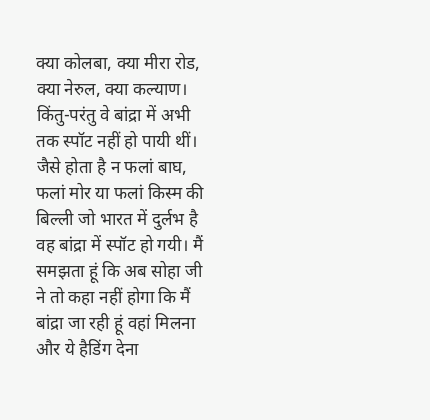क्या कोलबा, क्या मीरा रोड, क्या नेरुल, क्या कल्याण। किंतु-परंतु वे बांद्रा में अभी तक स्पॉट नहीं हो पायी थीं। जैसे होता है न फलां बाघ, फलां मोर या फलां किस्म की बिल्ली जो भारत में दुर्लभ है वह बांद्रा में स्पॉट हो गयी। मैं समझता हूं कि अब सोहा जी ने तो कहा नहीं होगा कि मैं बांद्रा जा रही हूं वहां मिलना और ये हैडिंग देना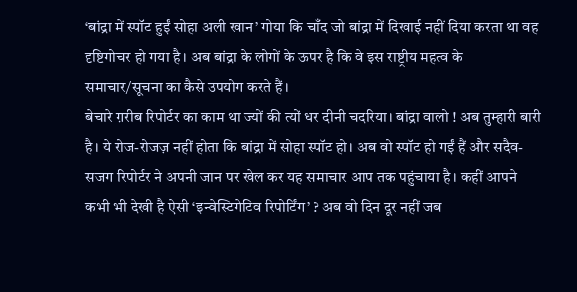‘बांद्रा में स्पॉट हुईं सोहा अली खान’ गोया कि चाँद जो बांद्रा में दिखाई नहीं दिया करता था वह दृष्टिगोचर हो गया है। अब बांद्रा के लोगों के ऊपर है कि वे इस राष्ट्रीय महत्व के समाचार/सूचना का कैसे उपयोग करते हैं।
बेचारे ग़रीब रिपोर्टर का काम था ज्यों की त्यों धर दीनी चदरिया। बांद्रा वालो ! अब तुम्हारी बारी है। ये रोज-रोजज़ नहीं होता कि बांद्रा में सोहा स्पॉट हो। अब वो स्पॉट हो गईं हैं और सदैव-सजग रिपोर्टर ने अपनी जान पर खेल कर यह समाचार आप तक पहुंचाया है। कहीं आपने कभी भी देखी है ऐसी ‘इन्वेस्टिगेटिव रिपोर्टिंग’ ? अब वो दिन दूर नहीं जब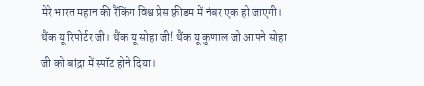मेरे भारत महान की रैंकिंग विश्व प्रेस फ़्रीडम में नंबर एक हो जाएगी। थैंक यू रिपोर्टर जी। थैंक यू सोहा जी! थैंक यू कुणाल जो आपने सोहा जी को बांद्रा में स्पॉट होने दिया।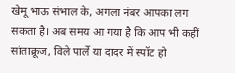खेमू भाऊ संभाल के, अगला नंबर आपका लग सकता है। अब समय आ गया है कि आप भी कहीं सांताक्रूज, विले पार्ले या दादर में स्पॉट हो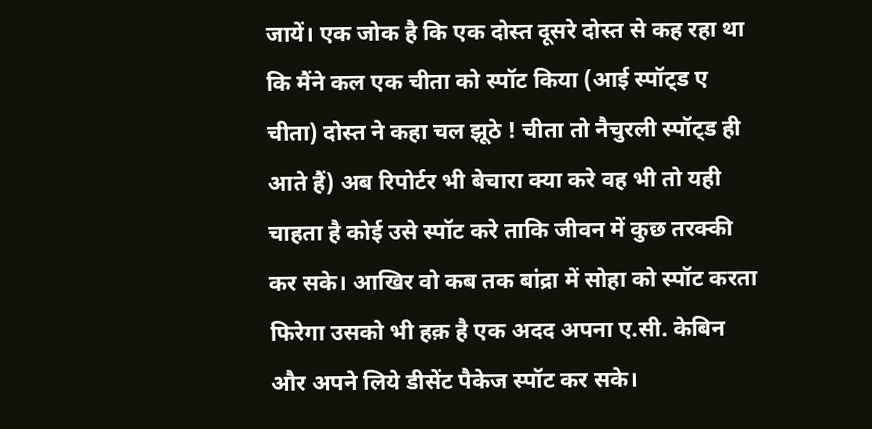जायें। एक जोक है कि एक दोस्त दूसरे दोस्त से कह रहा था कि मैंने कल एक चीता को स्पॉट किया (आई स्पॉट्ड ए चीता) दोस्त ने कहा चल झूठे ! चीता तो नैचुरली स्पॉट्ड ही आते हैं) अब रिपोर्टर भी बेचारा क्या करे वह भी तो यही चाहता है कोई उसे स्पॉट करे ताकि जीवन में कुछ तरक्की कर सके। आखिर वो कब तक बांद्रा में सोहा को स्पॉट करता फिरेगा उसको भी हक़ है एक अदद अपना ए.सी. केबिन और अपने लिये डीसेंट पैकेज स्पॉट कर सके।